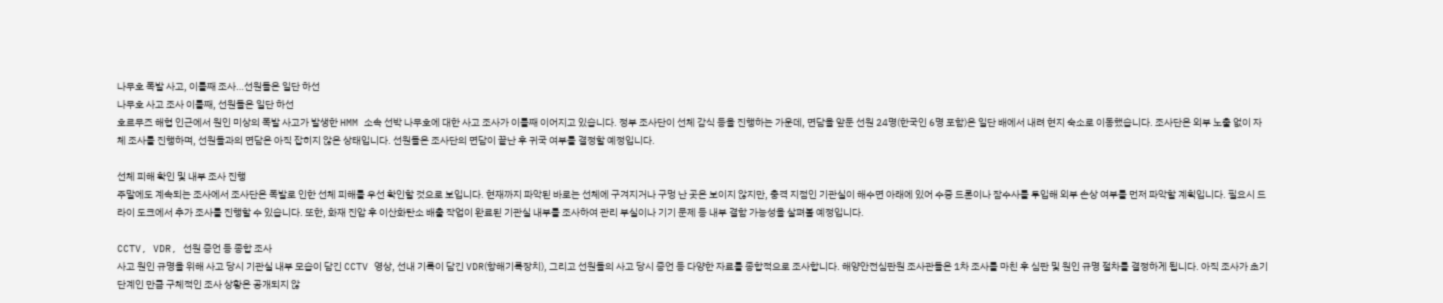나무호 폭발 사고, 이틀째 조사…선원들은 일단 하선
나무호 사고 조사 이틀째, 선원들은 일단 하선
호르무즈 해협 인근에서 원인 미상의 폭발 사고가 발생한 HMM 소속 선박 나무호에 대한 사고 조사가 이틀째 이어지고 있습니다. 정부 조사단이 선체 감식 등을 진행하는 가운데, 면담을 앞둔 선원 24명(한국인 6명 포함)은 일단 배에서 내려 현지 숙소로 이동했습니다. 조사단은 외부 노출 없이 자체 조사를 진행하며, 선원들과의 면담은 아직 잡히지 않은 상태입니다. 선원들은 조사단의 면담이 끝난 후 귀국 여부를 결정할 예정입니다.

선체 피해 확인 및 내부 조사 진행
주말에도 계속되는 조사에서 조사단은 폭발로 인한 선체 피해를 우선 확인할 것으로 보입니다. 현재까지 파악된 바로는 선체에 구겨지거나 구멍 난 곳은 보이지 않지만, 충격 지점인 기관실이 해수면 아래에 있어 수중 드론이나 잠수사를 투입해 외부 손상 여부를 먼저 파악할 계획입니다. 필요시 드라이 도크에서 추가 조사를 진행할 수 있습니다. 또한, 화재 진압 후 이산화탄소 배출 작업이 완료된 기관실 내부를 조사하여 관리 부실이나 기기 문제 등 내부 결함 가능성을 살펴볼 예정입니다.

CCTV, VDR, 선원 증언 등 종합 조사
사고 원인 규명을 위해 사고 당시 기관실 내부 모습이 담긴 CCTV 영상, 선내 기록이 담긴 VDR(항해기록장치), 그리고 선원들의 사고 당시 증언 등 다양한 자료를 종합적으로 조사합니다. 해양안전심판원 조사관들은 1차 조사를 마친 후 심판 및 원인 규명 절차를 결정하게 됩니다. 아직 조사가 초기 단계인 만큼 구체적인 조사 상황은 공개되지 않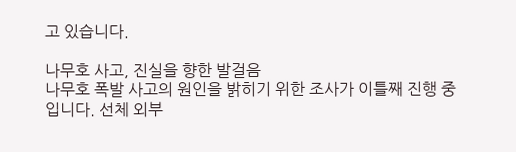고 있습니다.

나무호 사고, 진실을 향한 발걸음
나무호 폭발 사고의 원인을 밝히기 위한 조사가 이틀째 진행 중입니다. 선체 외부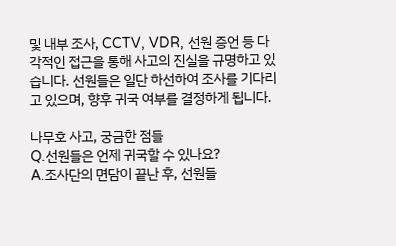및 내부 조사, CCTV, VDR, 선원 증언 등 다각적인 접근을 통해 사고의 진실을 규명하고 있습니다. 선원들은 일단 하선하여 조사를 기다리고 있으며, 향후 귀국 여부를 결정하게 됩니다.

나무호 사고, 궁금한 점들
Q.선원들은 언제 귀국할 수 있나요?
A.조사단의 면담이 끝난 후, 선원들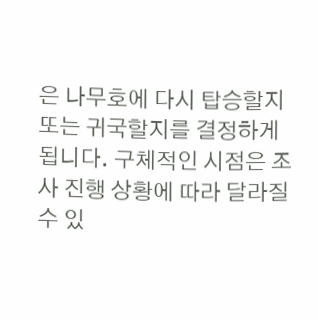은 나무호에 다시 탑승할지 또는 귀국할지를 결정하게 됩니다. 구체적인 시점은 조사 진행 상황에 따라 달라질 수 있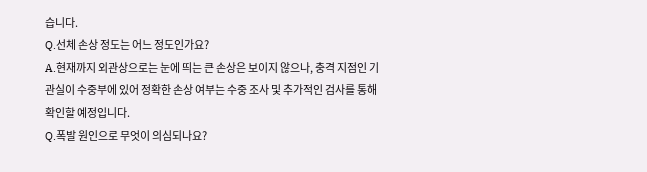습니다.
Q.선체 손상 정도는 어느 정도인가요?
A.현재까지 외관상으로는 눈에 띄는 큰 손상은 보이지 않으나, 충격 지점인 기관실이 수중부에 있어 정확한 손상 여부는 수중 조사 및 추가적인 검사를 통해 확인할 예정입니다.
Q.폭발 원인으로 무엇이 의심되나요?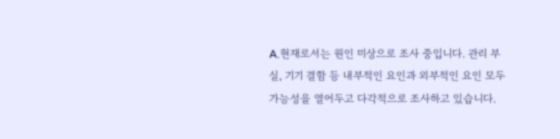A.현재로서는 원인 미상으로 조사 중입니다. 관리 부실, 기기 결함 등 내부적인 요인과 외부적인 요인 모두 가능성을 열어두고 다각적으로 조사하고 있습니다.